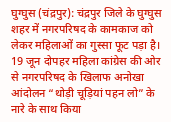घुग्घुस (चंद्रपुर): चंद्रपुर जिले के घुग्घुस शहर में नगरपरिषद के कामकाज को लेकर महिलाओं का गुस्सा फूट पड़ा है। 19 जून दोपहर महिला कांग्रेस की ओर से नगरपरिषद के खिलाफ अनोखा आंदोलन “थोड़ी चूड़ियां पहन लो” के नारे के साथ किया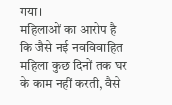गया।
महिलाओं का आरोप है कि जैसे नई नवविवाहित महिला कुछ दिनों तक घर के काम नहीं करती, वैसे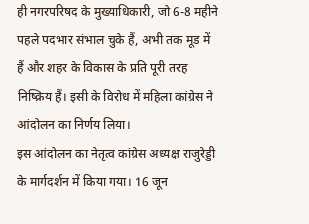ही नगरपरिषद के मुख्याधिकारी, जो 6-8 महीने पहले पदभार संभाल चुके हैं, अभी तक मूड में हैं और शहर के विकास के प्रति पूरी तरह निष्क्रिय हैं। इसी के विरोध में महिला कांग्रेस ने आंदोलन का निर्णय लिया।
इस आंदोलन का नेतृत्व कांग्रेस अध्यक्ष राजुरेड्डी के मार्गदर्शन में किया गया। 16 जून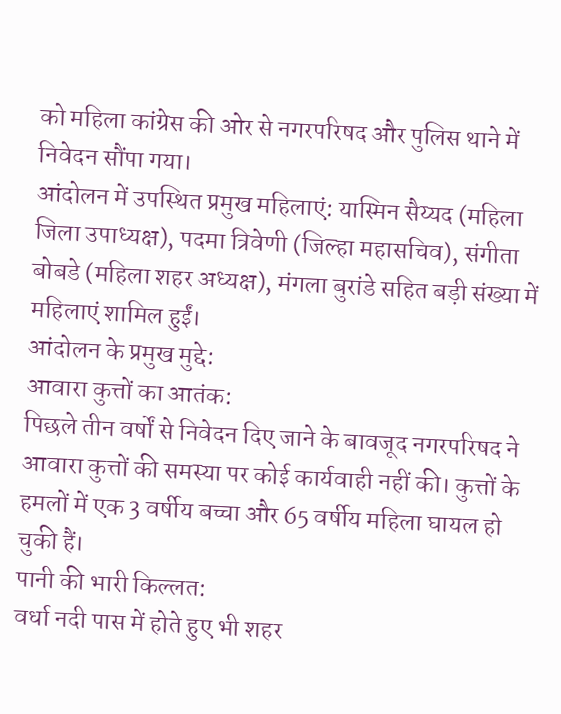को महिला कांग्रेस की ओर से नगरपरिषद और पुलिस थाने में निवेदन सौंपा गया।
आंदोलन में उपस्थित प्रमुख महिलाएं: यास्मिन सैय्यद (महिला जिला उपाध्यक्ष), पदमा त्रिवेणी (जिल्हा महासचिव), संगीता बोबडे (महिला शहर अध्यक्ष), मंगला बुरांडे सहित बड़ी संख्या में महिलाएं शामिल हुईं।
आंदोलन के प्रमुख मुद्दे:
आवारा कुत्तों का आतंक:
पिछले तीन वर्षों से निवेदन दिए जाने के बावजूद नगरपरिषद ने आवारा कुत्तों की समस्या पर कोई कार्यवाही नहीं की। कुत्तों के हमलों में एक 3 वर्षीय बच्चा और 65 वर्षीय महिला घायल हो चुकी हैं।
पानी की भारी किल्लत:
वर्धा नदी पास में होते हुए भी शहर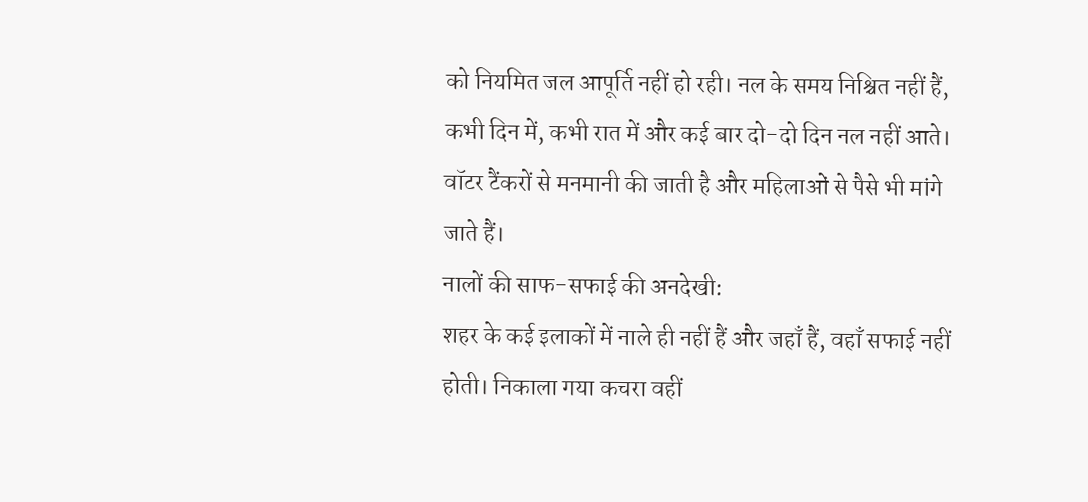को नियमित जल आपूर्ति नहीं हो रही। नल के समय निश्चित नहीं हैं, कभी दिन में, कभी रात में और कई बार दो-दो दिन नल नहीं आते। वॉटर टैंकरों से मनमानी की जाती है और महिलाओं से पैसे भी मांगे जाते हैं।
नालों की साफ-सफाई की अनदेखी:
शहर के कई इलाकों में नाले ही नहीं हैं और जहाँ हैं, वहाँ सफाई नहीं होती। निकाला गया कचरा वहीं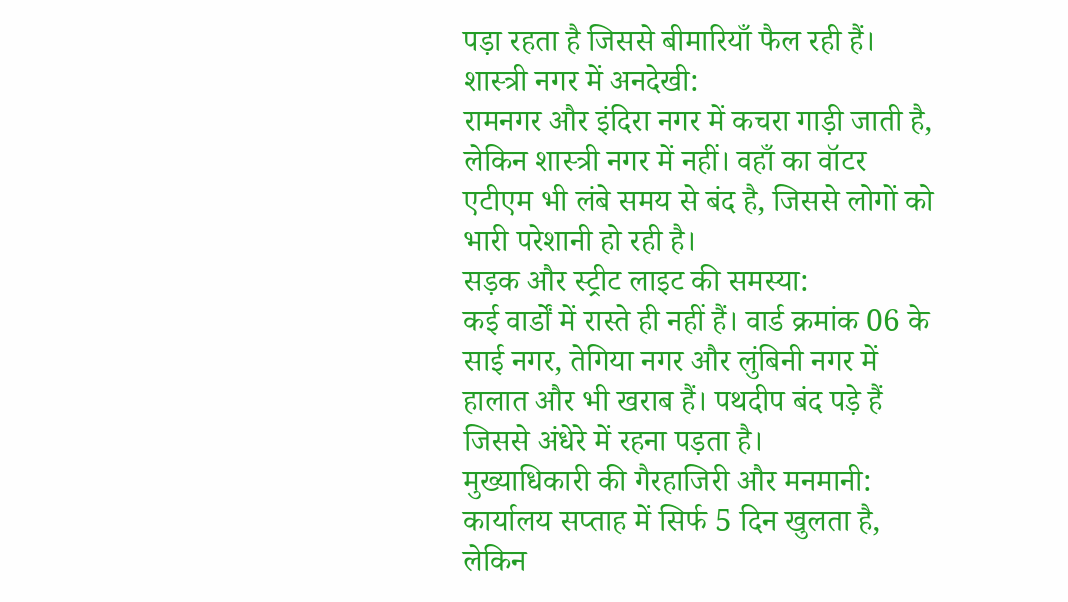पड़ा रहता है जिससे बीमारियाँ फैल रही हैं।
शास्त्री नगर में अनदेखी:
रामनगर और इंदिरा नगर में कचरा गाड़ी जाती है, लेकिन शास्त्री नगर में नहीं। वहाँ का वॉटर एटीएम भी लंबे समय से बंद है, जिससे लोगों को भारी परेशानी हो रही है।
सड़क और स्ट्रीट लाइट की समस्या:
कई वार्डों में रास्ते ही नहीं हैं। वार्ड क्रमांक 06 के साई नगर, तेगिया नगर और लुंबिनी नगर में हालात और भी खराब हैं। पथदीप बंद पड़े हैं जिससे अंधेरे में रहना पड़ता है।
मुख्याधिकारी की गैरहाजिरी और मनमानी:
कार्यालय सप्ताह में सिर्फ 5 दिन खुलता है, लेकिन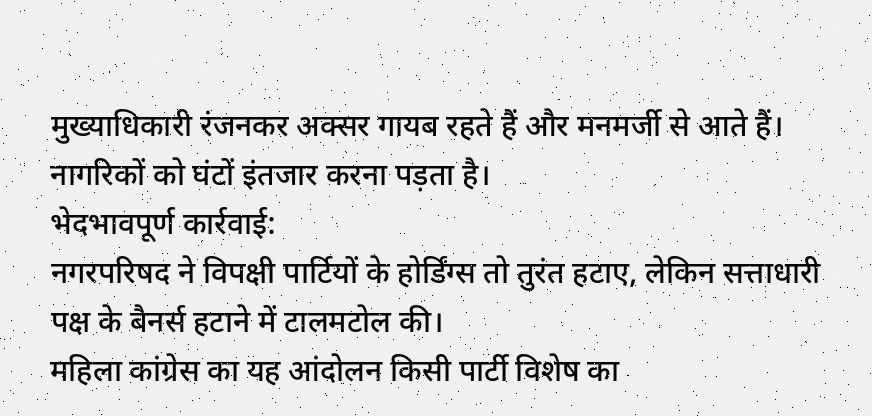मुख्याधिकारी रंजनकर अक्सर गायब रहते हैं और मनमर्जी से आते हैं। नागरिकों को घंटों इंतजार करना पड़ता है।
भेदभावपूर्ण कार्रवाई:
नगरपरिषद ने विपक्षी पार्टियों के होर्डिंग्स तो तुरंत हटाए, लेकिन सत्ताधारी पक्ष के बैनर्स हटाने में टालमटोल की।
महिला कांग्रेस का यह आंदोलन किसी पार्टी विशेष का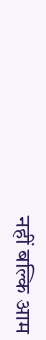नहीं बल्कि आम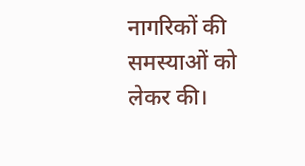नागरिकों की समस्याओं को लेकर की।